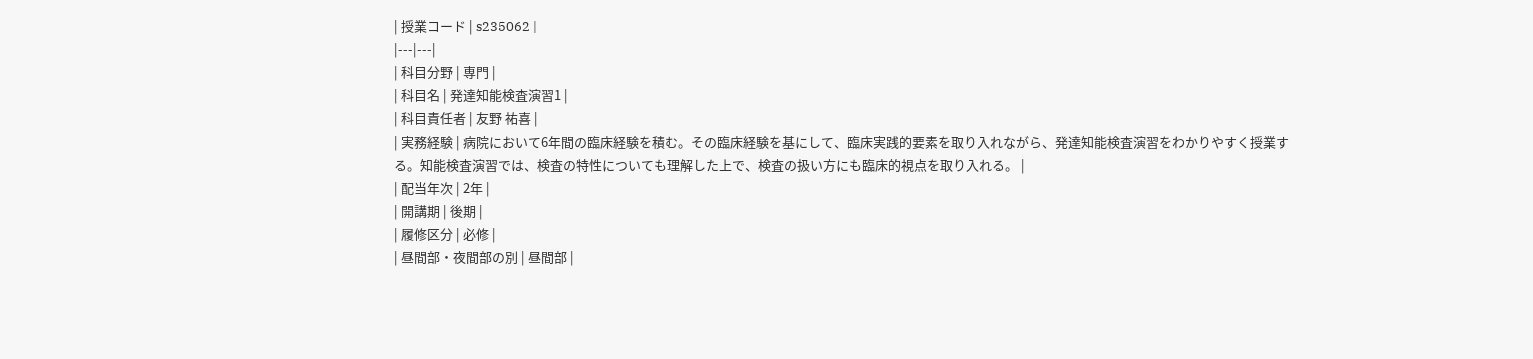| 授業コード | s235062 |
|---|---|
| 科目分野 | 専門 |
| 科目名 | 発達知能検査演習1 |
| 科目責任者 | 友野 祐喜 |
| 実務経験 | 病院において6年間の臨床経験を積む。その臨床経験を基にして、臨床実践的要素を取り入れながら、発達知能検査演習をわかりやすく授業する。知能検査演習では、検査の特性についても理解した上で、検査の扱い方にも臨床的視点を取り入れる。 |
| 配当年次 | 2年 |
| 開講期 | 後期 |
| 履修区分 | 必修 |
| 昼間部・夜間部の別 | 昼間部 |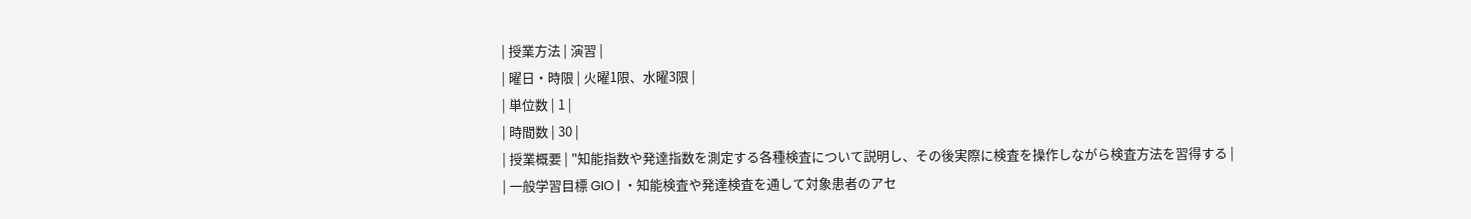| 授業方法 | 演習 |
| 曜日・時限 | 火曜1限、水曜3限 |
| 単位数 | 1 |
| 時間数 | 30 |
| 授業概要 | "知能指数や発達指数を測定する各種検査について説明し、その後実際に検査を操作しながら検査方法を習得する |
| 一般学習目標 GIO | ・知能検査や発達検査を通して対象患者のアセ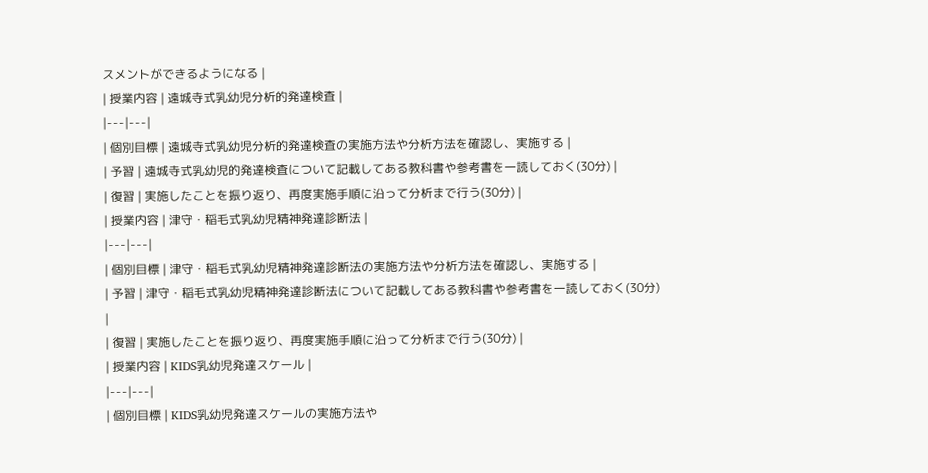スメントができるようになる |
| 授業内容 | 遠城寺式乳幼児分析的発達検査 |
|---|---|
| 個別目標 | 遠城寺式乳幼児分析的発達検査の実施方法や分析方法を確認し、実施する |
| 予習 | 遠城寺式乳幼児的発達検査について記載してある教科書や参考書を一読しておく(30分) |
| 復習 | 実施したことを振り返り、再度実施手順に沿って分析まで行う(30分) |
| 授業内容 | 津守・稲毛式乳幼児精神発達診断法 |
|---|---|
| 個別目標 | 津守・稲毛式乳幼児精神発達診断法の実施方法や分析方法を確認し、実施する |
| 予習 | 津守・稲毛式乳幼児精神発達診断法について記載してある教科書や参考書を一読しておく(30分) |
| 復習 | 実施したことを振り返り、再度実施手順に沿って分析まで行う(30分) |
| 授業内容 | KIDS乳幼児発達スケール |
|---|---|
| 個別目標 | KIDS乳幼児発達スケールの実施方法や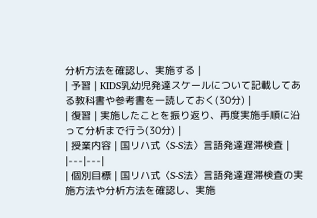分析方法を確認し、実施する |
| 予習 | KIDS乳幼児発達スケールについて記載してある教科書や参考書を一読しておく(30分) |
| 復習 | 実施したことを振り返り、再度実施手順に沿って分析まで行う(30分) |
| 授業内容 | 国リハ式〈S-S法〉言語発達遅滞検査 |
|---|---|
| 個別目標 | 国リハ式〈S-S法〉言語発達遅滞検査の実施方法や分析方法を確認し、実施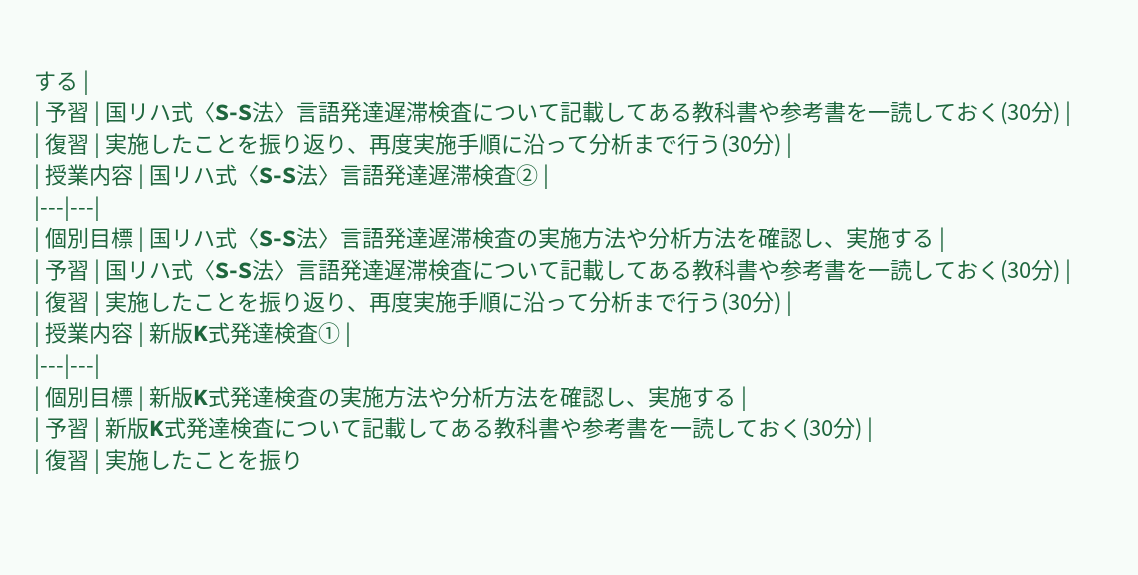する |
| 予習 | 国リハ式〈S-S法〉言語発達遅滞検査について記載してある教科書や参考書を一読しておく(30分) |
| 復習 | 実施したことを振り返り、再度実施手順に沿って分析まで行う(30分) |
| 授業内容 | 国リハ式〈S-S法〉言語発達遅滞検査② |
|---|---|
| 個別目標 | 国リハ式〈S-S法〉言語発達遅滞検査の実施方法や分析方法を確認し、実施する |
| 予習 | 国リハ式〈S-S法〉言語発達遅滞検査について記載してある教科書や参考書を一読しておく(30分) |
| 復習 | 実施したことを振り返り、再度実施手順に沿って分析まで行う(30分) |
| 授業内容 | 新版K式発達検査① |
|---|---|
| 個別目標 | 新版K式発達検査の実施方法や分析方法を確認し、実施する |
| 予習 | 新版K式発達検査について記載してある教科書や参考書を一読しておく(30分) |
| 復習 | 実施したことを振り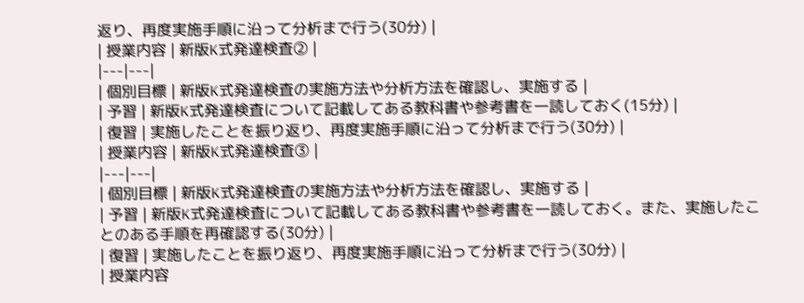返り、再度実施手順に沿って分析まで行う(30分) |
| 授業内容 | 新版K式発達検査② |
|---|---|
| 個別目標 | 新版K式発達検査の実施方法や分析方法を確認し、実施する |
| 予習 | 新版K式発達検査について記載してある教科書や参考書を一読しておく(15分) |
| 復習 | 実施したことを振り返り、再度実施手順に沿って分析まで行う(30分) |
| 授業内容 | 新版K式発達検査③ |
|---|---|
| 個別目標 | 新版K式発達検査の実施方法や分析方法を確認し、実施する |
| 予習 | 新版K式発達検査について記載してある教科書や参考書を一読しておく。また、実施したことのある手順を再確認する(30分) |
| 復習 | 実施したことを振り返り、再度実施手順に沿って分析まで行う(30分) |
| 授業内容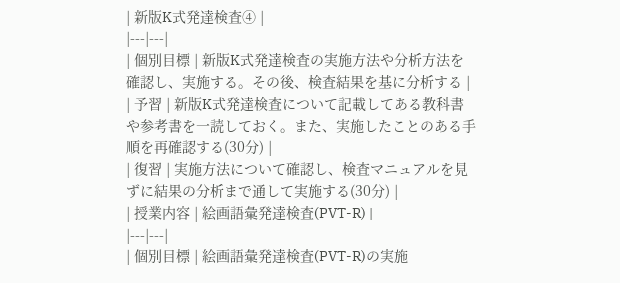| 新版K式発達検査④ |
|---|---|
| 個別目標 | 新版K式発達検査の実施方法や分析方法を確認し、実施する。その後、検査結果を基に分析する |
| 予習 | 新版K式発達検査について記載してある教科書や参考書を一読しておく。また、実施したことのある手順を再確認する(30分) |
| 復習 | 実施方法について確認し、検査マニュアルを見ずに結果の分析まで通して実施する(30分) |
| 授業内容 | 絵画語彙発達検査(PVT-R) |
|---|---|
| 個別目標 | 絵画語彙発達検査(PVT-R)の実施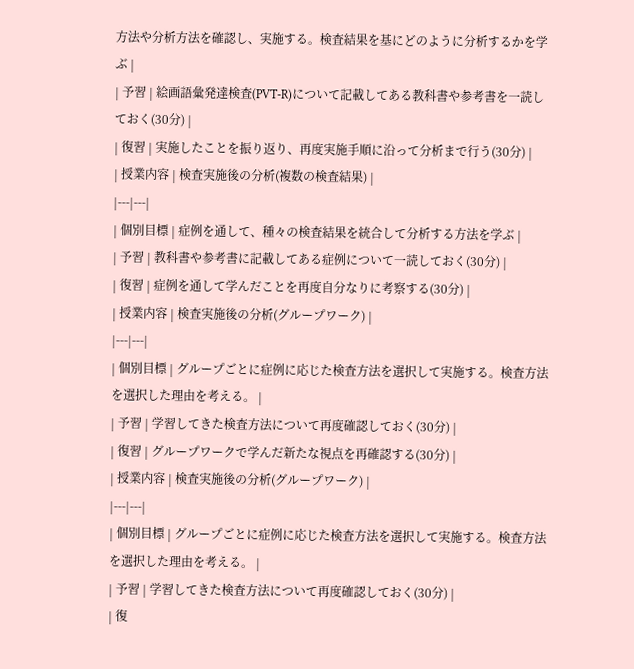方法や分析方法を確認し、実施する。検査結果を基にどのように分析するかを学ぶ |
| 予習 | 絵画語彙発達検査(PVT-R)について記載してある教科書や参考書を一読しておく(30分) |
| 復習 | 実施したことを振り返り、再度実施手順に沿って分析まで行う(30分) |
| 授業内容 | 検査実施後の分析(複数の検査結果) |
|---|---|
| 個別目標 | 症例を通して、種々の検査結果を統合して分析する方法を学ぶ |
| 予習 | 教科書や参考書に記載してある症例について一読しておく(30分) |
| 復習 | 症例を通して学んだことを再度自分なりに考察する(30分) |
| 授業内容 | 検査実施後の分析(グループワーク) |
|---|---|
| 個別目標 | グループごとに症例に応じた検査方法を選択して実施する。検査方法を選択した理由を考える。 |
| 予習 | 学習してきた検査方法について再度確認しておく(30分) |
| 復習 | グループワークで学んだ新たな視点を再確認する(30分) |
| 授業内容 | 検査実施後の分析(グループワーク) |
|---|---|
| 個別目標 | グループごとに症例に応じた検査方法を選択して実施する。検査方法を選択した理由を考える。 |
| 予習 | 学習してきた検査方法について再度確認しておく(30分) |
| 復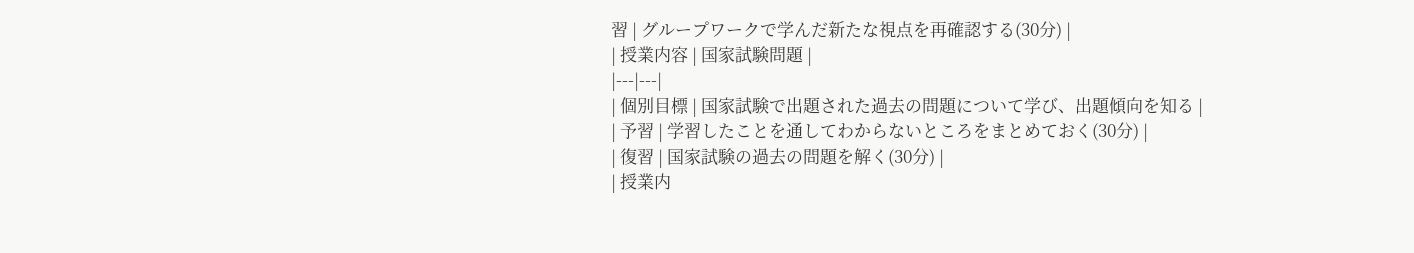習 | グループワークで学んだ新たな視点を再確認する(30分) |
| 授業内容 | 国家試験問題 |
|---|---|
| 個別目標 | 国家試験で出題された過去の問題について学び、出題傾向を知る |
| 予習 | 学習したことを通してわからないところをまとめておく(30分) |
| 復習 | 国家試験の過去の問題を解く(30分) |
| 授業内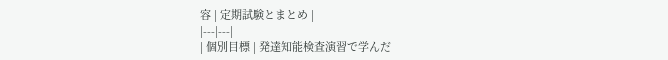容 | 定期試験とまとめ |
|---|---|
| 個別目標 | 発達知能検査演習で学んだ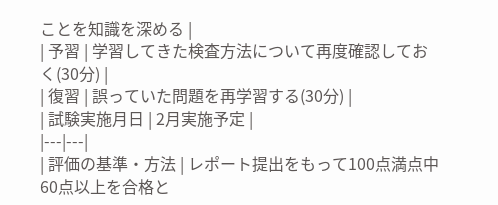ことを知識を深める |
| 予習 | 学習してきた検査方法について再度確認しておく(30分) |
| 復習 | 誤っていた問題を再学習する(30分) |
| 試験実施月日 | 2月実施予定 |
|---|---|
| 評価の基準・方法 | レポート提出をもって100点満点中60点以上を合格と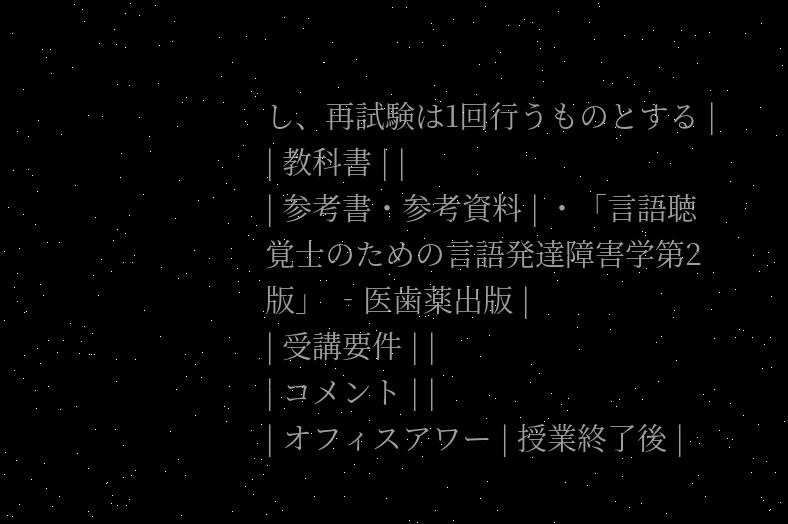し、再試験は1回行うものとする |
| 教科書 | |
| 参考書・参考資料 | ・「言語聴覚士のための言語発達障害学第2版」 ‐医歯薬出版 |
| 受講要件 | |
| コメント | |
| オフィスアワー | 授業終了後 |